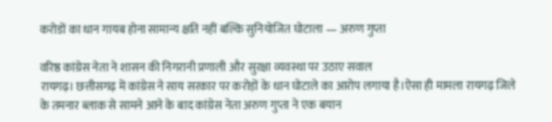करोडों का धान गायब होना सामान्य क्षति नहीं बल्कि सुनियोजित घोटाला — अरुण गुप्ता

वरिष्ठ कांग्रेस नेता ने शासन की निगरानी प्रणाली और सुरक्षा व्यवस्था पर उठाए सवाल
रायगढ़। छत्तीसगढ़ में कांग्रेस ने साय सरकार पर करोड़ों के धान घोटाले का आरोप लगाया है।ऐसा ही मामला रायगढ़ जिले के तमनार ब्लाक से सामने आने के बाद कांग्रेस नेता अरुण गुप्ता ने एक बयान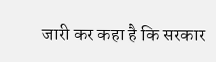जारी कर कहा है कि सरकार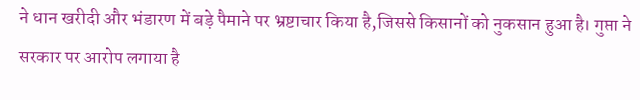ने धान खरीदी और भंडारण में बड़े पैमाने पर भ्रष्टाचार किया है,जिससे किसानों को नुकसान हुआ है। गुप्ता ने सरकार पर आरोप लगाया है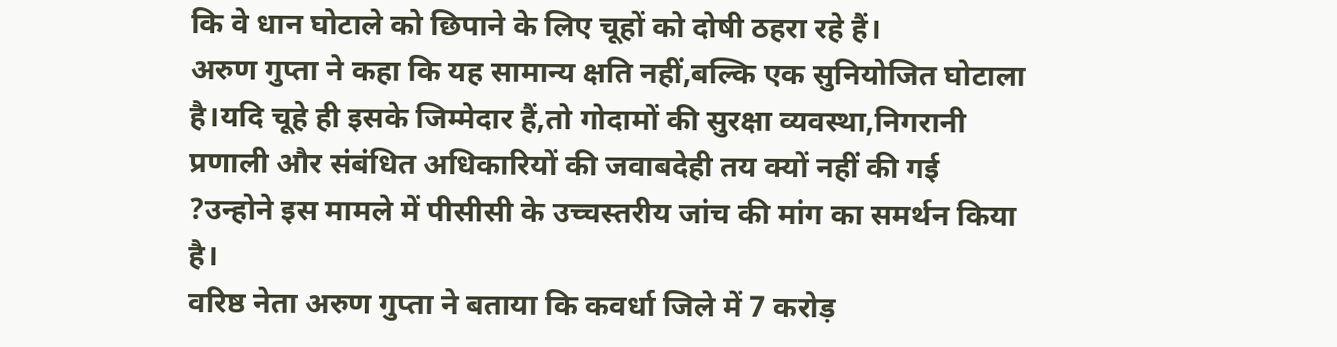कि वे धान घोटाले को छिपाने के लिए चूहों को दोषी ठहरा रहे हैं।
अरुण गुप्ता ने कहा कि यह सामान्य क्षति नहीं,बल्कि एक सुनियोजित घोटाला है।यदि चूहे ही इसके जिम्मेदार हैं,तो गोदामों की सुरक्षा व्यवस्था,निगरानी प्रणाली और संबंधित अधिकारियों की जवाबदेही तय क्यों नहीं की गई ?उन्होने इस मामले में पीसीसी के उच्चस्तरीय जांच की मांग का समर्थन किया है।
वरिष्ठ नेता अरुण गुप्ता ने बताया कि कवर्धा जिले में 7 करोड़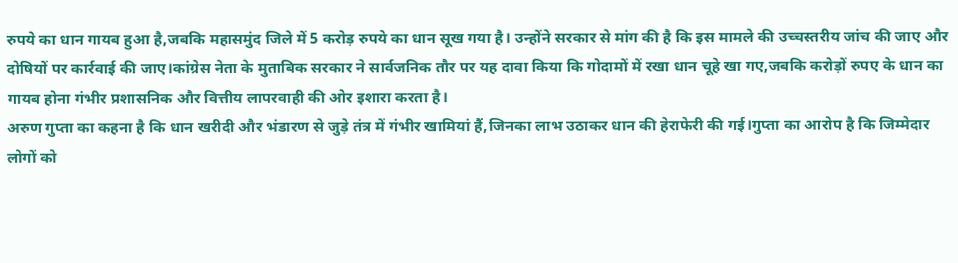रुपये का धान गायब हुआ है,जबकि महासमुंद जिले में 5 करोड़ रुपये का धान सूख गया है। उन्होंने सरकार से मांग की है कि इस मामले की उच्चस्तरीय जांच की जाए और दोषियों पर कार्रवाई की जाए।कांग्रेस नेता के मुताबिक सरकार ने सार्वजनिक तौर पर यह दावा किया कि गोदामों में रखा धान चूहे खा गए,जबकि करोड़ों रुपए के धान का गायब होना गंभीर प्रशासनिक और वित्तीय लापरवाही की ओर इशारा करता है।
अरुण गुप्ता का कहना है कि धान खरीदी और भंडारण से जुड़े तंत्र में गंभीर खामियां हैं,जिनका लाभ उठाकर धान की हेराफेरी की गई।गुप्ता का आरोप है कि जिम्मेदार लोगों को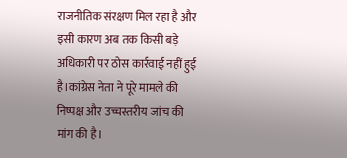राजनीतिक संरक्षण मिल रहा है और इसी कारण अब तक किसी बड़े अधिकारी पर ठोस कार्रवाई नहीं हुई है।कांग्रेस नेता ने पूरे मामले की निष्पक्ष और उच्चस्तरीय जांच की मांग की है।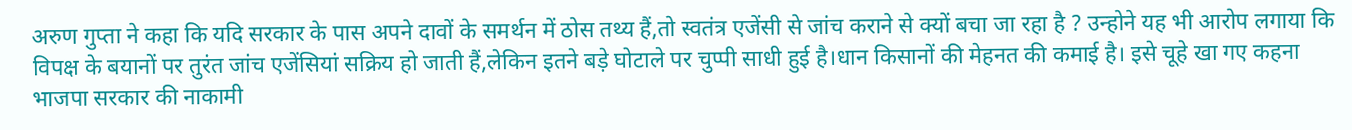अरुण गुप्ता ने कहा कि यदि सरकार के पास अपने दावों के समर्थन में ठोस तथ्य हैं,तो स्वतंत्र एजेंसी से जांच कराने से क्यों बचा जा रहा है ? उन्होने यह भी आरोप लगाया कि विपक्ष के बयानों पर तुरंत जांच एजेंसियां सक्रिय हो जाती हैं,लेकिन इतने बड़े घोटाले पर चुप्पी साधी हुई है।धान किसानों की मेहनत की कमाई है। इसे चूहे खा गए कहना भाजपा सरकार की नाकामी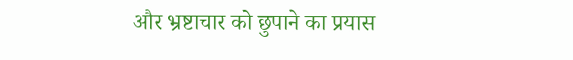और भ्रष्टाचार को छुपाने का प्रयास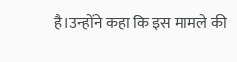है।उन्होंने कहा कि इस मामले की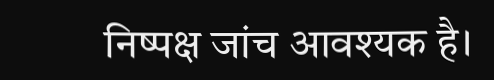निष्पक्ष जांच आवश्यक है।